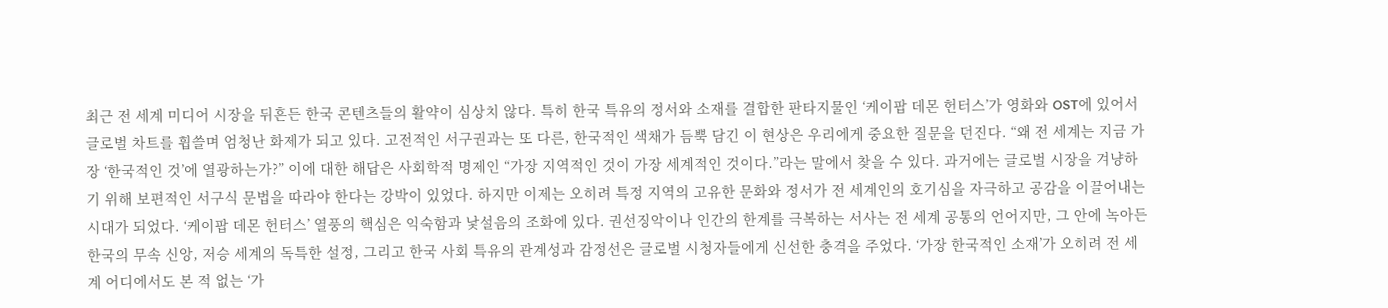최근 전 세계 미디어 시장을 뒤흔든 한국 콘텐츠들의 활약이 심상치 않다. 특히 한국 특유의 정서와 소재를 결합한 판타지물인 ‘케이팝 데몬 헌터스’가 영화와 OST에 있어서 글로벌 차트를 휩쓸며 엄청난 화제가 되고 있다. 고전적인 서구권과는 또 다른, 한국적인 색채가 듬뿍 담긴 이 현상은 우리에게 중요한 질문을 던진다. “왜 전 세계는 지금 가장 ‘한국적인 것’에 열광하는가?” 이에 대한 해답은 사회학적 명제인 “가장 지역적인 것이 가장 세계적인 것이다.”라는 말에서 찾을 수 있다. 과거에는 글로벌 시장을 겨냥하기 위해 보편적인 서구식 문법을 따라야 한다는 강박이 있었다. 하지만 이제는 오히려 특정 지역의 고유한 문화와 정서가 전 세계인의 호기심을 자극하고 공감을 이끌어내는 시대가 되었다. ‘케이팝 데몬 헌터스’ 열풍의 핵심은 익숙함과 낯설음의 조화에 있다. 권선징악이나 인간의 한계를 극복하는 서사는 전 세계 공통의 언어지만, 그 안에 녹아든 한국의 무속 신앙, 저승 세계의 독특한 설정, 그리고 한국 사회 특유의 관계성과 감정선은 글로벌 시청자들에게 신선한 충격을 주었다. ‘가장 한국적인 소재’가 오히려 전 세계 어디에서도 본 적 없는 ‘가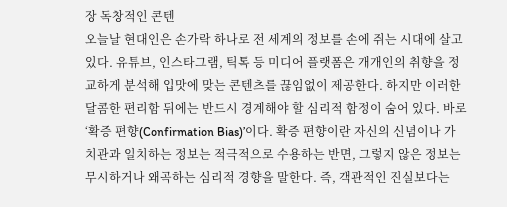장 독창적인 콘텐
오늘날 현대인은 손가락 하나로 전 세계의 정보를 손에 쥐는 시대에 살고 있다. 유튜브, 인스타그램, 틱톡 등 미디어 플랫폼은 개개인의 취향을 정교하게 분석해 입맛에 맞는 콘텐츠를 끊임없이 제공한다. 하지만 이러한 달콤한 편리함 뒤에는 반드시 경계해야 할 심리적 함정이 숨어 있다. 바로 ‘확증 편향(Confirmation Bias)’이다. 확증 편향이란 자신의 신념이나 가치관과 일치하는 정보는 적극적으로 수용하는 반면, 그렇지 않은 정보는 무시하거나 왜곡하는 심리적 경향을 말한다. 즉, 객관적인 진실보다는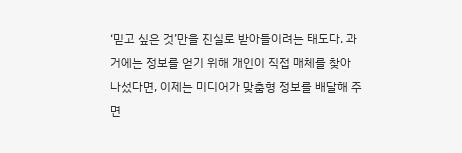‘믿고 싶은 것’만을 진실로 받아들이려는 태도다. 과거에는 정보를 얻기 위해 개인이 직접 매체를 찾아 나섰다면, 이제는 미디어가 맞춤형 정보를 배달해 주면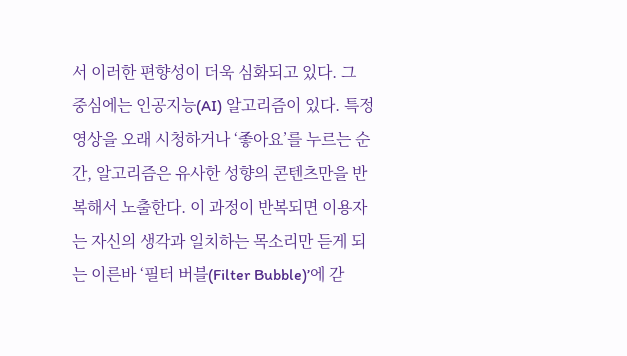서 이러한 편향성이 더욱 심화되고 있다. 그 중심에는 인공지능(AI) 알고리즘이 있다. 특정 영상을 오래 시청하거나 ‘좋아요’를 누르는 순간, 알고리즘은 유사한 성향의 콘텐츠만을 반복해서 노출한다. 이 과정이 반복되면 이용자는 자신의 생각과 일치하는 목소리만 듣게 되는 이른바 ‘필터 버블(Filter Bubble)’에 갇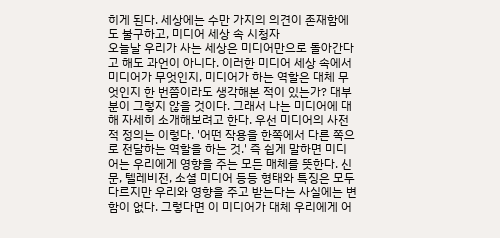히게 된다. 세상에는 수만 가지의 의견이 존재함에도 불구하고, 미디어 세상 속 시청자
오늘날 우리가 사는 세상은 미디어만으로 돌아간다고 해도 과언이 아니다. 이러한 미디어 세상 속에서 미디어가 무엇인지, 미디어가 하는 역할은 대체 무엇인지 한 번쯤이라도 생각해본 적이 있는가? 대부분이 그렇지 않을 것이다. 그래서 나는 미디어에 대해 자세히 소개해보려고 한다. 우선 미디어의 사전적 정의는 이렇다. '어떤 작용을 한쪽에서 다른 쪽으로 전달하는 역할을 하는 것.' 즉 쉽게 말하면 미디어는 우리에게 영향을 주는 모든 매체를 뜻한다. 신문, 텔레비전, 소셜 미디어 등등 형태와 특징은 모두 다르지만 우리와 영향을 주고 받는다는 사실에는 변함이 없다. 그렇다면 이 미디어가 대체 우리에게 어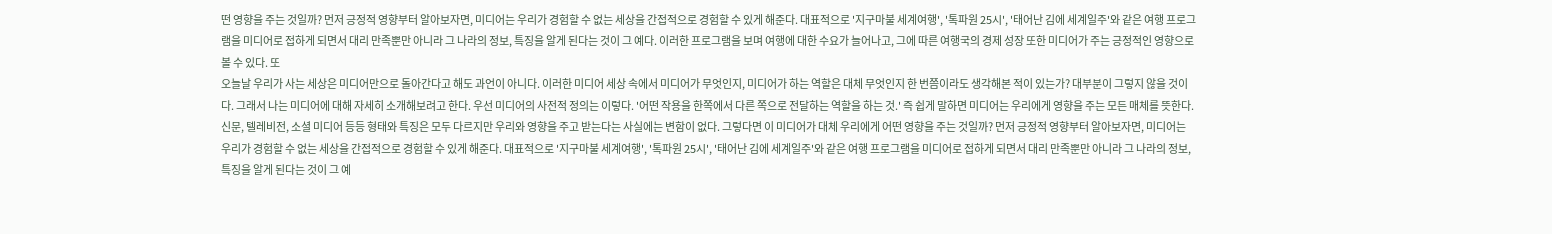떤 영향을 주는 것일까? 먼저 긍정적 영향부터 알아보자면, 미디어는 우리가 경험할 수 없는 세상을 간접적으로 경험할 수 있게 해준다. 대표적으로 '지구마불 세계여행', '톡파원 25시', '태어난 김에 세계일주'와 같은 여행 프로그램을 미디어로 접하게 되면서 대리 만족뿐만 아니라 그 나라의 정보, 특징을 알게 된다는 것이 그 예다. 이러한 프로그램을 보며 여행에 대한 수요가 늘어나고, 그에 따른 여행국의 경제 성장 또한 미디어가 주는 긍정적인 영향으로 볼 수 있다. 또
오늘날 우리가 사는 세상은 미디어만으로 돌아간다고 해도 과언이 아니다. 이러한 미디어 세상 속에서 미디어가 무엇인지, 미디어가 하는 역할은 대체 무엇인지 한 번쯤이라도 생각해본 적이 있는가? 대부분이 그렇지 않을 것이다. 그래서 나는 미디어에 대해 자세히 소개해보려고 한다. 우선 미디어의 사전적 정의는 이렇다. '어떤 작용을 한쪽에서 다른 쪽으로 전달하는 역할을 하는 것.' 즉 쉽게 말하면 미디어는 우리에게 영향을 주는 모든 매체를 뜻한다. 신문, 텔레비전, 소셜 미디어 등등 형태와 특징은 모두 다르지만 우리와 영향을 주고 받는다는 사실에는 변함이 없다. 그렇다면 이 미디어가 대체 우리에게 어떤 영향을 주는 것일까? 먼저 긍정적 영향부터 알아보자면, 미디어는 우리가 경험할 수 없는 세상을 간접적으로 경험할 수 있게 해준다. 대표적으로 '지구마불 세계여행', '톡파원 25시', '태어난 김에 세계일주'와 같은 여행 프로그램을 미디어로 접하게 되면서 대리 만족뿐만 아니라 그 나라의 정보, 특징을 알게 된다는 것이 그 예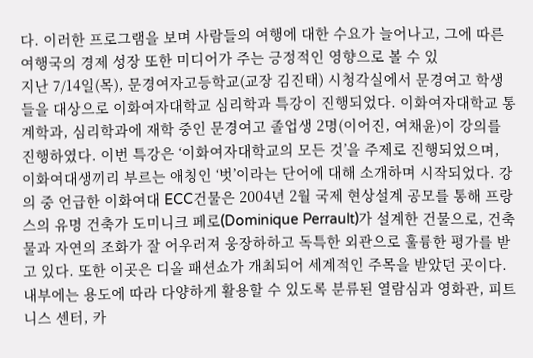다. 이러한 프로그램을 보며 사람들의 여행에 대한 수요가 늘어나고, 그에 따른 여행국의 경제 성장 또한 미디어가 주는 긍정적인 영향으로 볼 수 있
지난 7/14일(목), 문경여자고등학교(교장 김진태) 시청각실에서 문경여고 학생들을 대상으로 이화여자대학교 심리학과 특강이 진행되었다. 이화여자대학교 통계학과, 심리학과에 재학 중인 문경여고 졸업생 2명(이어진, 여채윤)이 강의를 진행하였다. 이번 특강은 ‘이화여자대학교의 모든 것’을 주제로 진행되었으며, 이화여대생끼리 부르는 애칭인 ‘벗’이라는 단어에 대해 소개하며 시작되었다. 강의 중 언급한 이화여대 ECC건물은 2004년 2월 국제 현상설계 공모를 통해 프랑스의 유명 건축가 도미니크 페로(Dominique Perrault)가 설계한 건물으로, 건축물과 자연의 조화가 잘 어우러져 웅장하하고 독특한 외관으로 훌륭한 평가를 받고 있다. 또한 이곳은 디올 패션쇼가 개최되어 세계적인 주목을 받았던 곳이다. 내부에는 용도에 따라 다양하게 활용할 수 있도록 분류된 열람심과 영화관, 피트니스 센터, 카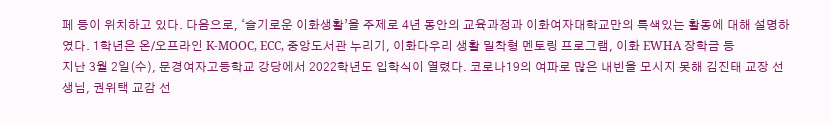페 등이 위치하고 있다. 다음으로, ‘슬기로운 이화생활’을 주제로 4년 동안의 교육과정과 이화여자대학교만의 특색있는 활동에 대해 설명하였다. 1학년은 온/오프라인 K-MOOC, ECC, 중앙도서관 누리기, 이화다우리 생활 밀착형 멘토링 프로그램, 이화 EWHA 장학금 등
지난 3월 2일(수), 문경여자고등학교 강당에서 2022학년도 입학식이 열렸다. 코로나19의 여파로 많은 내빈을 모시지 못해 김진태 교장 선생님, 권위택 교감 선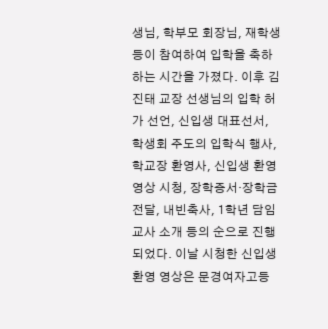생님, 학부모 회장님, 재학생 등이 참여하여 입학을 축하하는 시간을 가졌다. 이후 김진태 교장 선생님의 입학 허가 선언, 신입생 대표선서, 학생회 주도의 입학식 행사, 학교장 환영사, 신입생 환영 영상 시청, 장학증서·장학금 전달, 내빈축사, 1학년 담임교사 소개 등의 순으로 진행되었다. 이날 시청한 신입생 환영 영상은 문경여자고등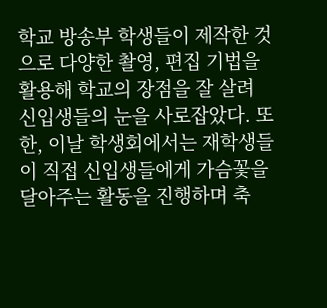학교 방송부 학생들이 제작한 것으로 다양한 촬영, 편집 기법을 활용해 학교의 장점을 잘 살려 신입생들의 눈을 사로잡았다. 또한, 이날 학생회에서는 재학생들이 직접 신입생들에게 가슴꽃을 달아주는 활동을 진행하며 축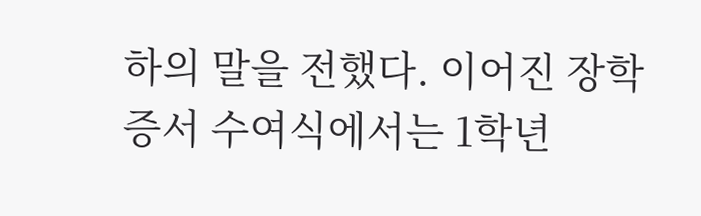하의 말을 전했다. 이어진 장학증서 수여식에서는 1학년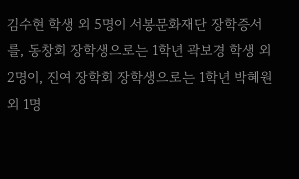김수현 학생 외 5명이 서봉문화재단 장학증서를, 동창회 장학생으로는 1학년 곽보경 학생 외 2명이, 진여 장학회 장학생으로는 1학년 박혜원 외 1명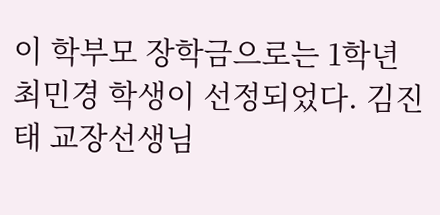이 학부모 장학금으로는 1학년 최민경 학생이 선정되었다. 김진태 교장선생님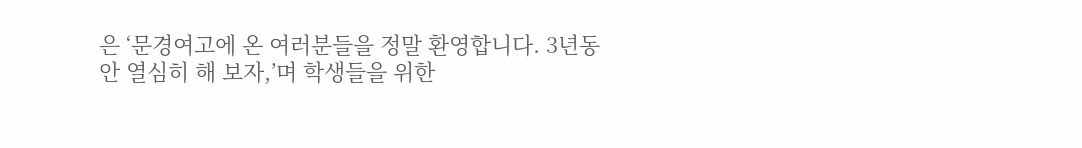은 ‘문경여고에 온 여러분들을 정말 환영합니다. 3년동안 열심히 해 보자,’며 학생들을 위한